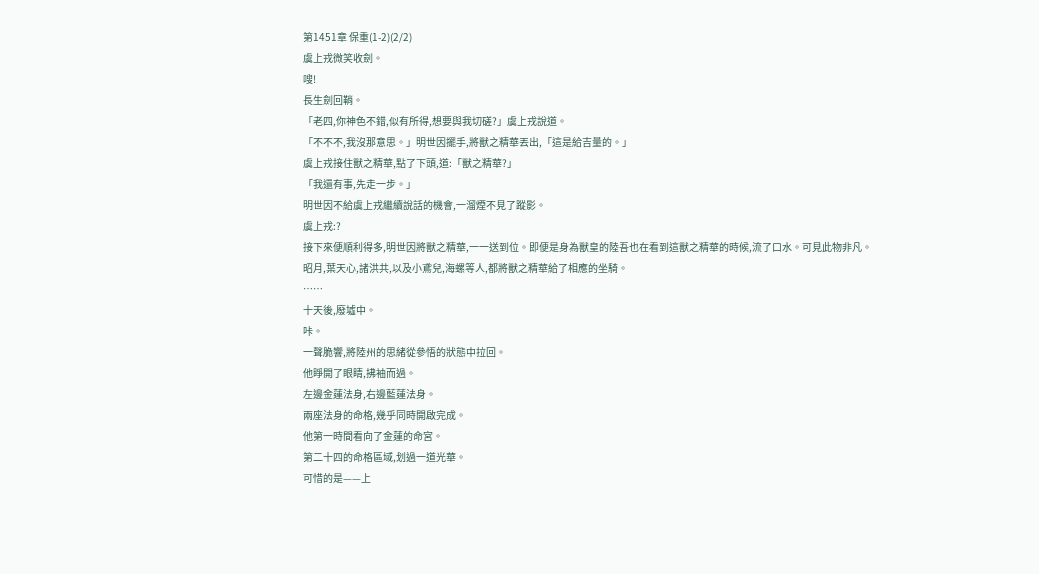第1451章 保重(1-2)(2/2)
虞上戎微笑收劍。
嗖!
長生劍回鞘。
「老四,你神色不錯,似有所得,想要與我切磋?」虞上戎說道。
「不不不,我沒那意思。」明世因擺手,將獸之精華丟出,「這是給吉量的。」
虞上戎接住獸之精華,點了下頭,道:「獸之精華?」
「我還有事,先走一步。」
明世因不給虞上戎繼續說話的機會,一溜煙不見了蹤影。
虞上戎:?
接下來便順利得多,明世因將獸之精華,一一送到位。即便是身為獸皇的陸吾也在看到這獸之精華的時候,流了口水。可見此物非凡。
昭月,葉天心,諸洪共,以及小鳶兒,海螺等人,都將獸之精華給了相應的坐騎。
……
十天後,廢墟中。
咔。
一聲脆響,將陸州的思緒從參悟的狀態中拉回。
他睜開了眼睛,拂袖而過。
左邊金蓮法身,右邊藍蓮法身。
兩座法身的命格,幾乎同時開啟完成。
他第一時間看向了金蓮的命宮。
第二十四的命格區域,划過一道光華。
可惜的是——上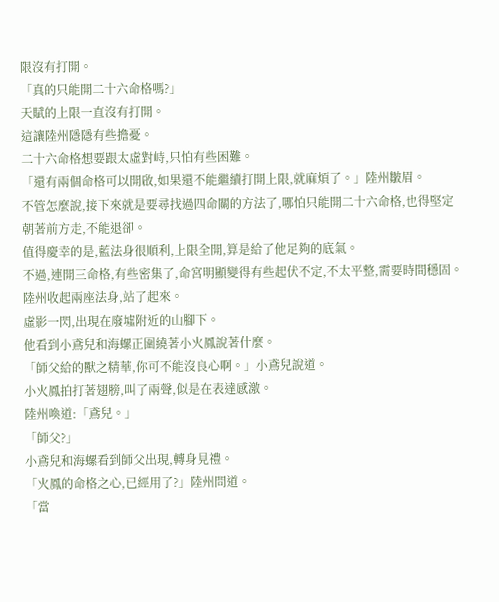限沒有打開。
「真的只能開二十六命格嗎?」
天賦的上限一直沒有打開。
這讓陸州隱隱有些擔憂。
二十六命格想要跟太虛對峙,只怕有些困難。
「還有兩個命格可以開啟,如果還不能繼續打開上限,就麻煩了。」陸州皺眉。
不管怎麼說,接下來就是要尋找過四命關的方法了,哪怕只能開二十六命格,也得堅定朝著前方走,不能退卻。
值得慶幸的是,藍法身很順利,上限全開,算是給了他足夠的底氣。
不過,連開三命格,有些密集了,命宮明顯變得有些起伏不定,不太平整,需要時間穩固。
陸州收起兩座法身,站了起來。
虛影一閃,出現在廢墟附近的山腳下。
他看到小鳶兒和海螺正圍繞著小火鳳說著什麼。
「師父給的獸之精華,你可不能沒良心啊。」小鳶兒說道。
小火鳳拍打著翅膀,叫了兩聲,似是在表達感激。
陸州喚道:「鳶兒。」
「師父?」
小鳶兒和海螺看到師父出現,轉身見禮。
「火鳳的命格之心,已經用了?」陸州問道。
「當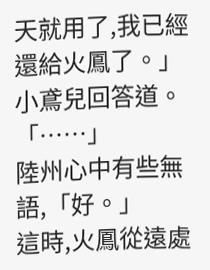天就用了,我已經還給火鳳了。」小鳶兒回答道。
「……」
陸州心中有些無語,「好。」
這時,火鳳從遠處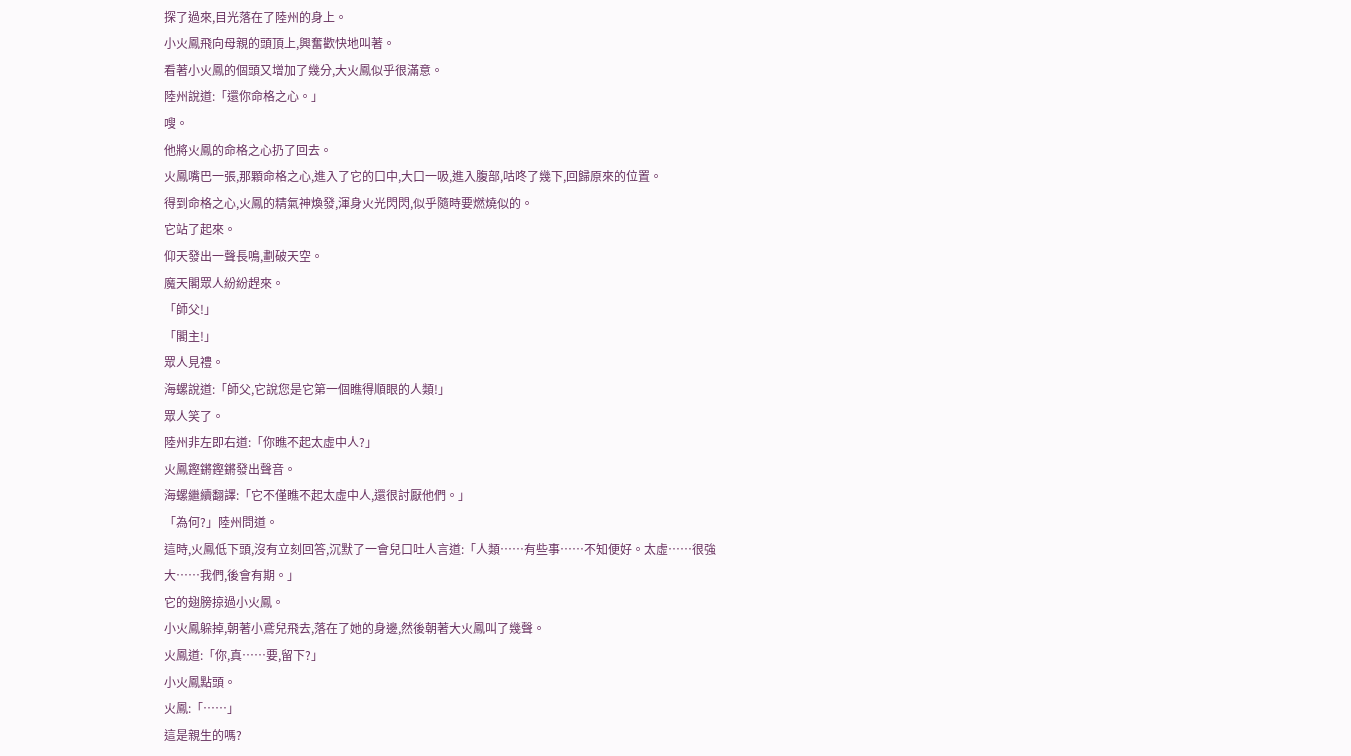探了過來,目光落在了陸州的身上。
小火鳳飛向母親的頭頂上,興奮歡快地叫著。
看著小火鳳的個頭又增加了幾分,大火鳳似乎很滿意。
陸州說道:「還你命格之心。」
嗖。
他將火鳳的命格之心扔了回去。
火鳳嘴巴一張,那顆命格之心,進入了它的口中,大口一吸,進入腹部,咕咚了幾下,回歸原來的位置。
得到命格之心,火鳳的精氣神煥發,渾身火光閃閃,似乎隨時要燃燒似的。
它站了起來。
仰天發出一聲長鳴,劃破天空。
魔天閣眾人紛紛趕來。
「師父!」
「閣主!」
眾人見禮。
海螺說道:「師父,它說您是它第一個瞧得順眼的人類!」
眾人笑了。
陸州非左即右道:「你瞧不起太虛中人?」
火鳳鏗鏘鏗鏘發出聲音。
海螺繼續翻譯:「它不僅瞧不起太虛中人,還很討厭他們。」
「為何?」陸州問道。
這時,火鳳低下頭,沒有立刻回答,沉默了一會兒口吐人言道:「人類……有些事……不知便好。太虛……很強大……我們,後會有期。」
它的翅膀掠過小火鳳。
小火鳳躲掉,朝著小鳶兒飛去,落在了她的身邊,然後朝著大火鳳叫了幾聲。
火鳳道:「你,真……要,留下?」
小火鳳點頭。
火鳳:「……」
這是親生的嗎?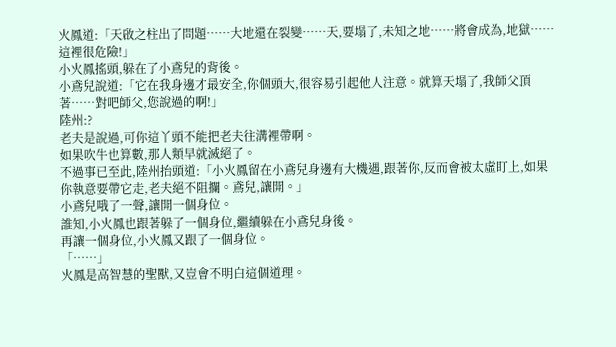火鳳道:「天啟之柱出了問題……大地還在裂變……天,要塌了,未知之地……將會成為,地獄……這裡很危險!」
小火鳳搖頭,躲在了小鳶兒的背後。
小鳶兒說道:「它在我身邊才最安全,你個頭大,很容易引起他人注意。就算天塌了,我師父頂著……對吧師父,您說過的啊!」
陸州:?
老夫是說過,可你這丫頭不能把老夫往溝裡帶啊。
如果吹牛也算數,那人類早就滅絕了。
不過事已至此,陸州抬頭道:「小火鳳留在小鳶兒身邊有大機遇,跟著你,反而會被太虛盯上,如果你執意要帶它走,老夫絕不阻攔。鳶兒,讓開。」
小鳶兒哦了一聲,讓開一個身位。
誰知,小火鳳也跟著躲了一個身位,繼續躲在小鳶兒身後。
再讓一個身位,小火鳳又跟了一個身位。
「……」
火鳳是高智慧的聖獸,又豈會不明白這個道理。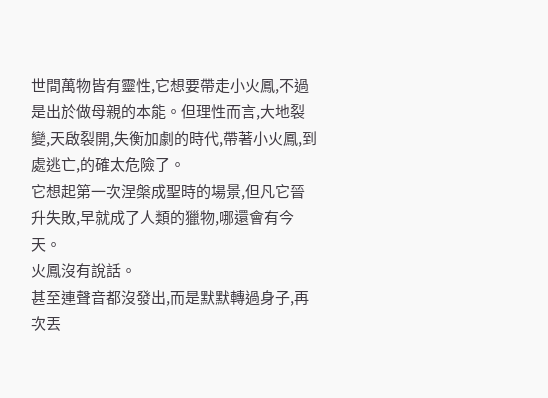世間萬物皆有靈性,它想要帶走小火鳳,不過是出於做母親的本能。但理性而言,大地裂變,天啟裂開,失衡加劇的時代,帶著小火鳳,到處逃亡,的確太危險了。
它想起第一次涅槃成聖時的場景,但凡它晉升失敗,早就成了人類的獵物,哪還會有今天。
火鳳沒有說話。
甚至連聲音都沒發出,而是默默轉過身子,再次丟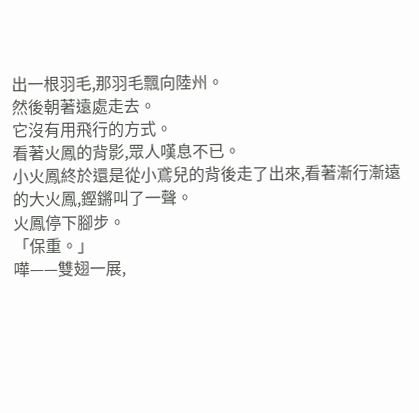出一根羽毛,那羽毛飄向陸州。
然後朝著遠處走去。
它沒有用飛行的方式。
看著火鳳的背影,眾人嘆息不已。
小火鳳終於還是從小鳶兒的背後走了出來,看著漸行漸遠的大火鳳,鏗鏘叫了一聲。
火鳳停下腳步。
「保重。」
嘩——雙翅一展,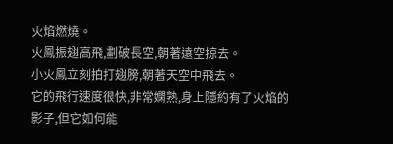火焰燃燒。
火鳳振翅高飛,劃破長空,朝著遠空掠去。
小火鳳立刻拍打翅膀,朝著天空中飛去。
它的飛行速度很快,非常嫻熟,身上隱約有了火焰的影子,但它如何能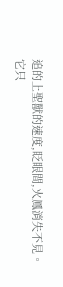追的上聖獸的速度,眨眼間,火鳳消失不見。
它只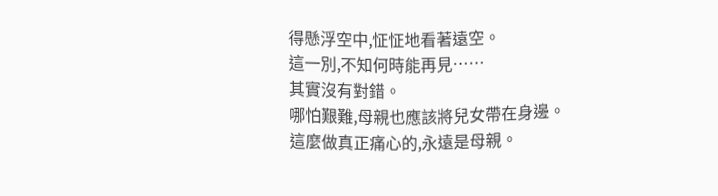得懸浮空中,怔怔地看著遠空。
這一別,不知何時能再見……
其實沒有對錯。
哪怕艱難,母親也應該將兒女帶在身邊。
這麼做真正痛心的,永遠是母親。